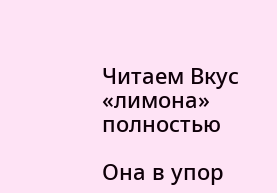Читаем Вкус «лимона» полностью

Она в упор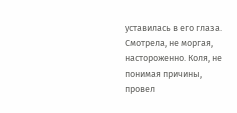уставилась в его глаза. Смотрела, не моргая, настороженно. Коля, не понимая причины, провел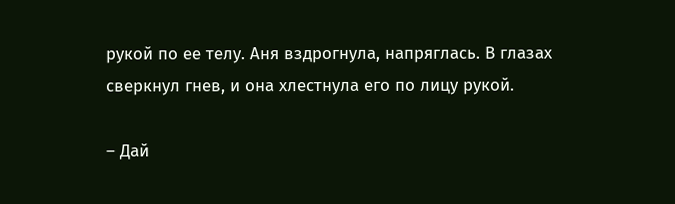рукой по ее телу. Аня вздрогнула, напряглась. В глазах сверкнул гнев, и она хлестнула его по лицу рукой.

– Дай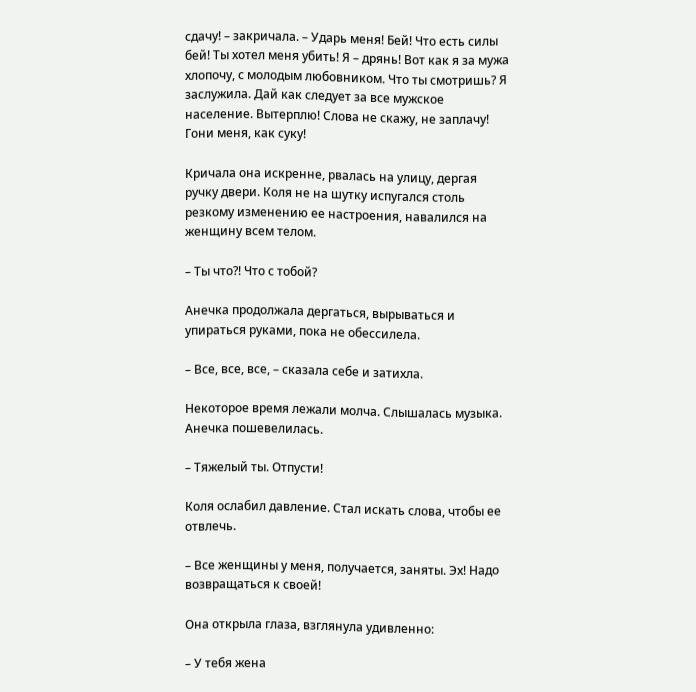сдачу! – закричала. – Ударь меня! Бей! Что есть силы бей! Ты хотел меня убить! Я – дрянь! Вот как я за мужа хлопочу, с молодым любовником. Что ты смотришь? Я заслужила. Дай как следует за все мужское население. Вытерплю! Слова не скажу, не заплачу! Гони меня, как суку!

Кричала она искренне, рвалась на улицу, дергая ручку двери. Коля не на шутку испугался столь резкому изменению ее настроения, навалился на женщину всем телом.

– Ты что?! Что с тобой?

Анечка продолжала дергаться, вырываться и упираться руками, пока не обессилела.

– Все, все, все, – сказала себе и затихла.

Некоторое время лежали молча. Слышалась музыка. Анечка пошевелилась.

– Тяжелый ты. Отпусти!

Коля ослабил давление. Стал искать слова, чтобы ее отвлечь.

– Все женщины у меня, получается, заняты. Эх! Надо возвращаться к своей!

Она открыла глаза, взглянула удивленно:

– У тебя жена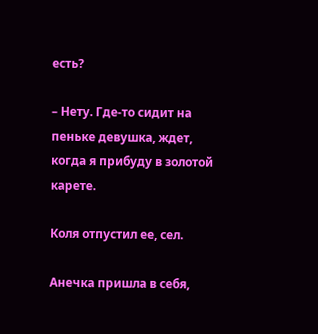есть?

– Нету. Где-то сидит на пеньке девушка, ждет, когда я прибуду в золотой карете.

Коля отпустил ее, сел.

Анечка пришла в себя,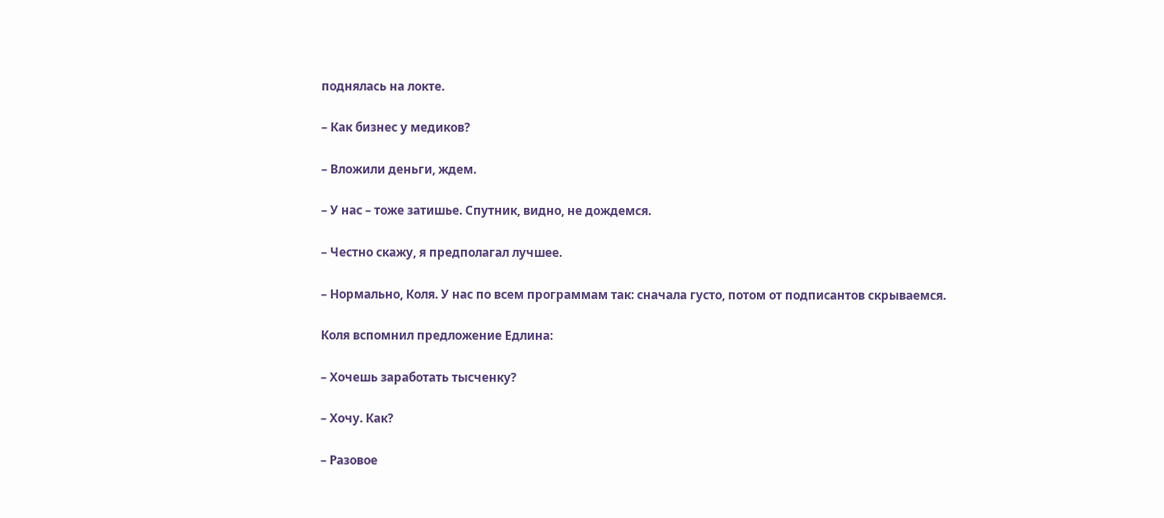поднялась на локте.

– Как бизнес у медиков?

– Вложили деньги, ждем.

– У нас – тоже затишье. Спутник, видно, не дождемся.

– Честно скажу, я предполагал лучшее.

– Нормально, Коля. У нас по всем программам так: сначала густо, потом от подписантов скрываемся.

Коля вспомнил предложение Едлина:

– Хочешь заработать тысченку?

– Хочу. Как?

– Разовое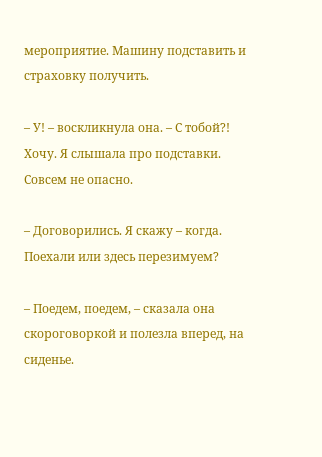мероприятие. Машину подставить и страховку получить.

– У! – воскликнула она. – С тобой?! Хочу. Я слышала про подставки. Совсем не опасно.

– Договорились. Я скажу – когда. Поехали или здесь перезимуем?

– Поедем, поедем, – сказала она скороговоркой и полезла вперед, на сиденье.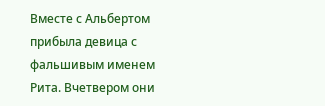Вместе с Альбертом прибыла девица с фальшивым именем Рита. Вчетвером они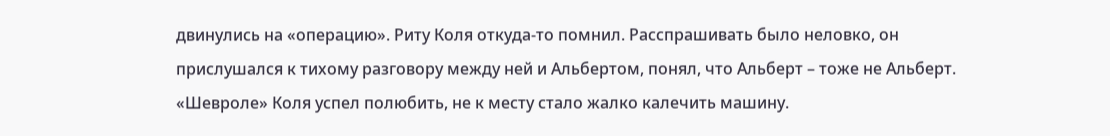двинулись на «операцию». Риту Коля откуда-то помнил. Расспрашивать было неловко, он прислушался к тихому разговору между ней и Альбертом, понял, что Альберт – тоже не Альберт. «Шевроле» Коля успел полюбить, не к месту стало жалко калечить машину.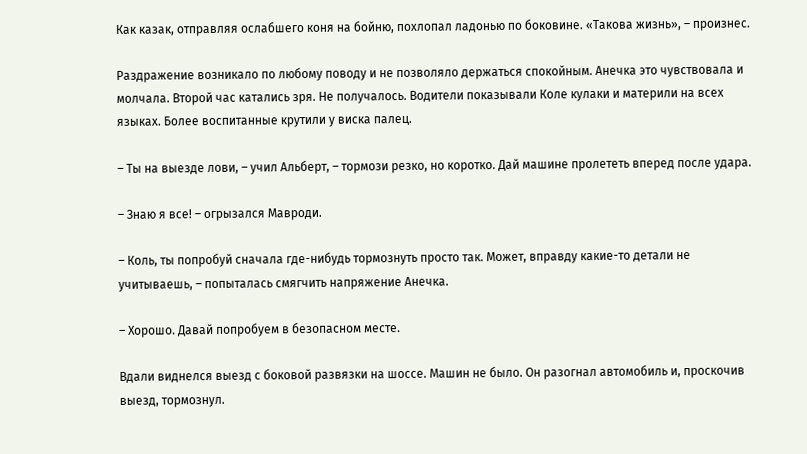Как казак, отправляя ослабшего коня на бойню, похлопал ладонью по боковине. «Такова жизнь», – произнес.

Раздражение возникало по любому поводу и не позволяло держаться спокойным. Анечка это чувствовала и молчала. Второй час катались зря. Не получалось. Водители показывали Коле кулаки и материли на всех языках. Более воспитанные крутили у виска палец.

– Ты на выезде лови, – учил Альберт, – тормози резко, но коротко. Дай машине пролететь вперед после удара.

– Знаю я все! – огрызался Мавроди.

– Коль, ты попробуй сначала где-нибудь тормознуть просто так. Может, вправду какие-то детали не учитываешь, – попыталась смягчить напряжение Анечка.

– Хорошо. Давай попробуем в безопасном месте.

Вдали виднелся выезд с боковой развязки на шоссе. Машин не было. Он разогнал автомобиль и, проскочив выезд, тормознул.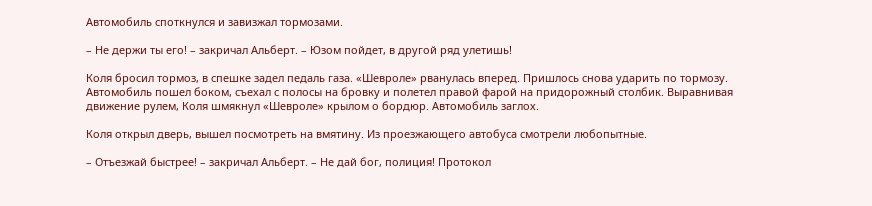Автомобиль споткнулся и завизжал тормозами.

– Не держи ты его! – закричал Альберт. – Юзом пойдет, в другой ряд улетишь!

Коля бросил тормоз, в спешке задел педаль газа. «Шевроле» рванулась вперед. Пришлось снова ударить по тормозу. Автомобиль пошел боком, съехал с полосы на бровку и полетел правой фарой на придорожный столбик. Выравнивая движение рулем, Коля шмякнул «Шевроле» крылом о бордюр. Автомобиль заглох.

Коля открыл дверь, вышел посмотреть на вмятину. Из проезжающего автобуса смотрели любопытные.

– Отъезжай быстрее! – закричал Альберт. – Не дай бог, полиция! Протокол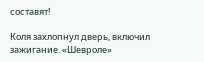составят!

Коля захлопнул дверь, включил зажигание. «Шевроле»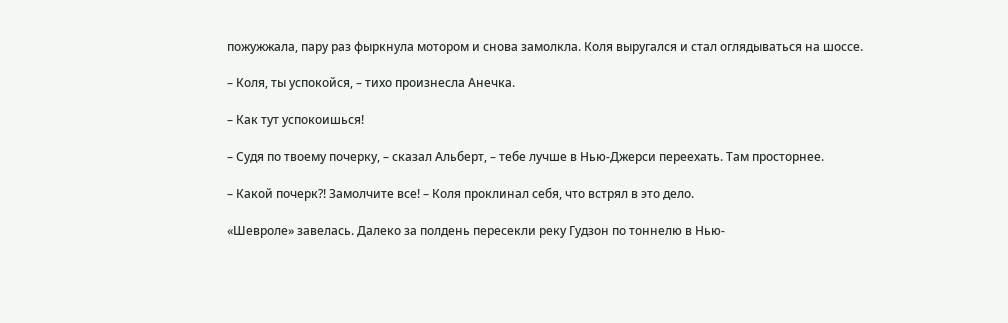пожужжала, пару раз фыркнула мотором и снова замолкла. Коля выругался и стал оглядываться на шоссе.

– Коля, ты успокойся, – тихо произнесла Анечка.

– Как тут успокоишься!

– Судя по твоему почерку, – сказал Альберт, – тебе лучше в Нью-Джерси переехать. Там просторнее.

– Какой почерк?! Замолчите все! – Коля проклинал себя, что встрял в это дело.

«Шевроле» завелась. Далеко за полдень пересекли реку Гудзон по тоннелю в Нью-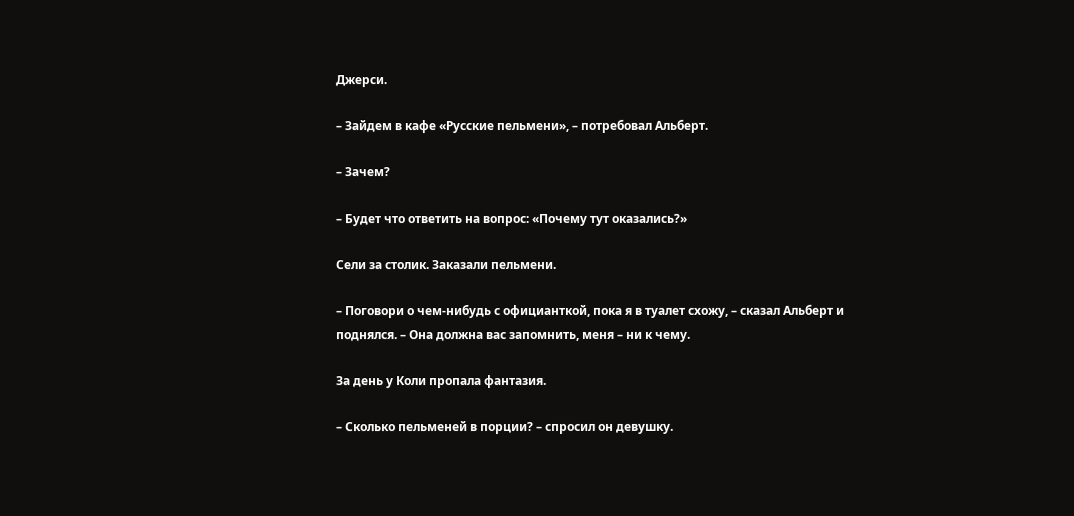Джерси.

– Зайдем в кафе «Русские пельмени», – потребовал Альберт.

– Зачем?

– Будет что ответить на вопрос: «Почему тут оказались?»

Сели за столик. Заказали пельмени.

– Поговори о чем-нибудь с официанткой, пока я в туалет схожу, – сказал Альберт и поднялся. – Она должна вас запомнить, меня – ни к чему.

За день у Коли пропала фантазия.

– Сколько пельменей в порции? – спросил он девушку.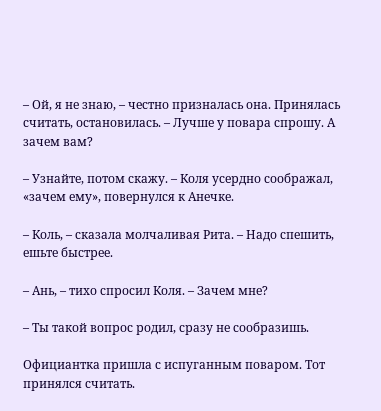– Ой, я не знаю, – честно призналась она. Принялась считать, остановилась. – Лучше у повара спрошу. А зачем вам?

– Узнайте, потом скажу. – Коля усердно соображал, «зачем ему», повернулся к Анечке.

– Коль, – сказала молчаливая Рита. – Надо спешить, ешьте быстрее.

– Ань, – тихо спросил Коля. – Зачем мне?

– Ты такой вопрос родил, сразу не сообразишь.

Официантка пришла с испуганным поваром. Тот принялся считать.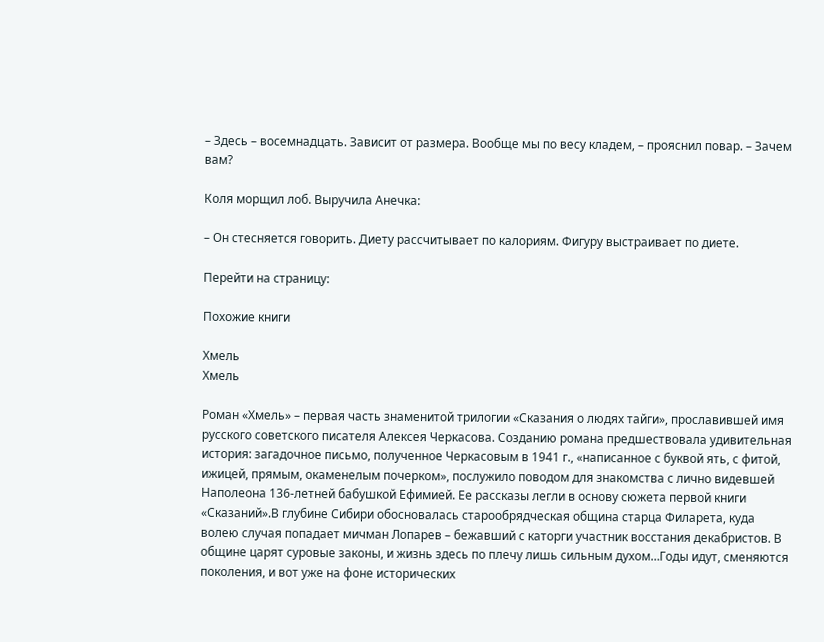– Здесь – восемнадцать. Зависит от размера. Вообще мы по весу кладем, – прояснил повар. – Зачем вам?

Коля морщил лоб. Выручила Анечка:

– Он стесняется говорить. Диету рассчитывает по калориям. Фигуру выстраивает по диете.

Перейти на страницу:

Похожие книги

Хмель
Хмель

Роман «Хмель» – первая часть знаменитой трилогии «Сказания о людях тайги», прославившей имя русского советского писателя Алексея Черкасова. Созданию романа предшествовала удивительная история: загадочное письмо, полученное Черкасовым в 1941 г., «написанное с буквой ять, с фитой, ижицей, прямым, окаменелым почерком», послужило поводом для знакомства с лично видевшей Наполеона 136-летней бабушкой Ефимией. Ее рассказы легли в основу сюжета первой книги «Сказаний».В глубине Сибири обосновалась старообрядческая община старца Филарета, куда волею случая попадает мичман Лопарев – бежавший с каторги участник восстания декабристов. В общине царят суровые законы, и жизнь здесь по плечу лишь сильным духом…Годы идут, сменяются поколения, и вот уже на фоне исторических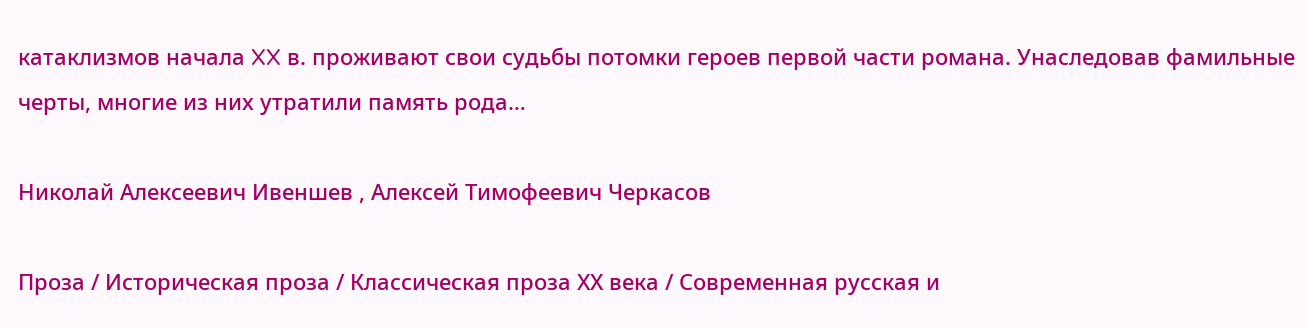катаклизмов начала XX в. проживают свои судьбы потомки героев первой части романа. Унаследовав фамильные черты, многие из них утратили память рода…

Николай Алексеевич Ивеншев , Алексей Тимофеевич Черкасов

Проза / Историческая проза / Классическая проза ХX века / Современная русская и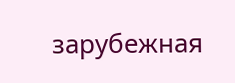зарубежная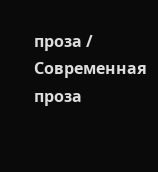проза / Современная проза